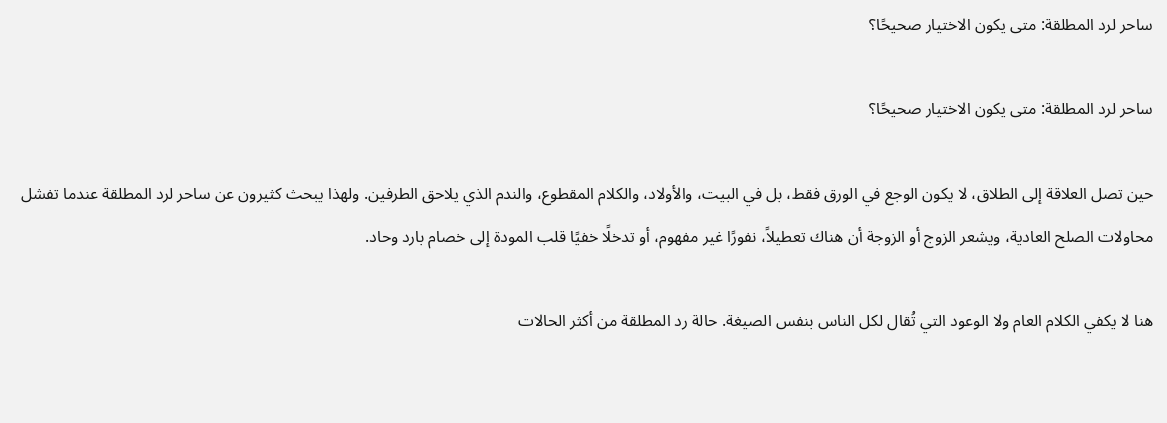ساحر لرد المطلقة: متى يكون الاختيار صحيحًا؟

ساحر لرد المطلقة: متى يكون الاختيار صحيحًا؟

حين تصل العلاقة إلى الطلاق، لا يكون الوجع في الورق فقط، بل في البيت، والأولاد، والكلام المقطوع، والندم الذي يلاحق الطرفين. ولهذا يبحث كثيرون عن ساحر لرد المطلقة عندما تفشل محاولات الصلح العادية، ويشعر الزوج أو الزوجة أن هناك تعطيلاً، نفورًا غير مفهوم، أو تدخلًا خفيًا قلب المودة إلى خصام بارد وحاد.

هنا لا يكفي الكلام العام ولا الوعود التي تُقال لكل الناس بنفس الصيغة. حالة رد المطلقة من أكثر الحالات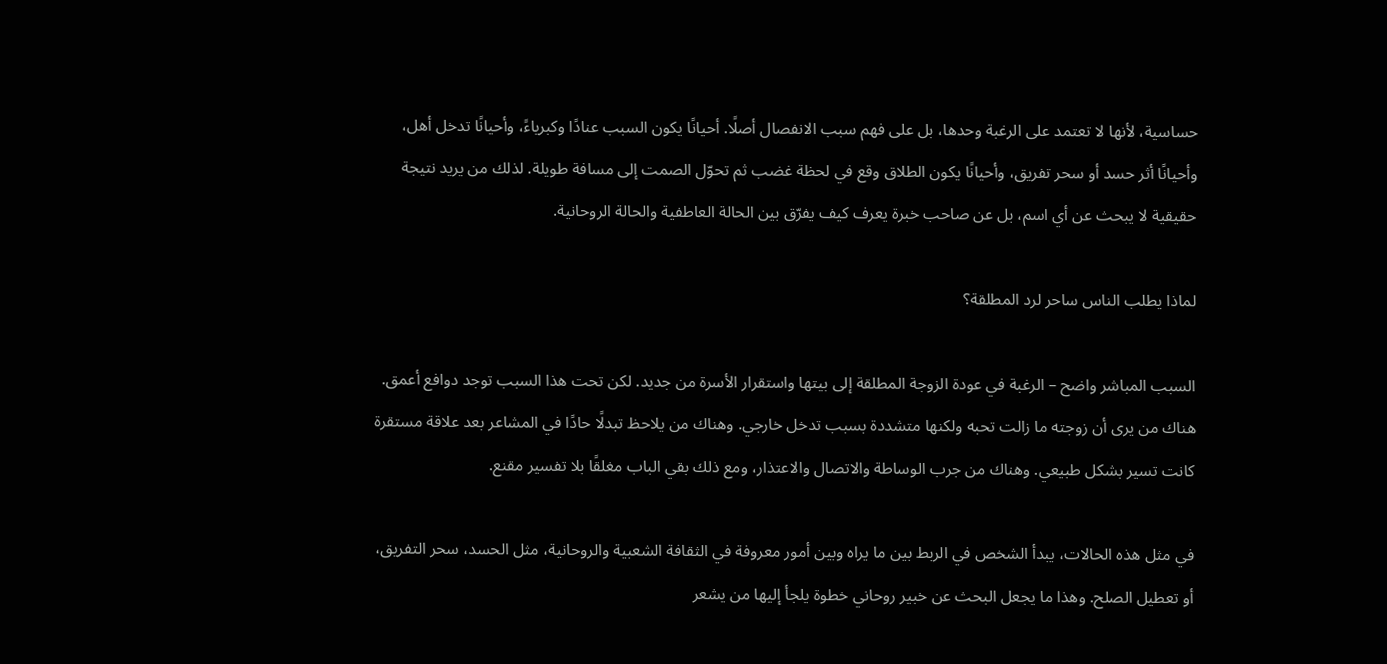حساسية، لأنها لا تعتمد على الرغبة وحدها، بل على فهم سبب الانفصال أصلًا. أحيانًا يكون السبب عنادًا وكبرياءً، وأحيانًا تدخل أهل، وأحيانًا أثر حسد أو سحر تفريق، وأحيانًا يكون الطلاق وقع في لحظة غضب ثم تحوّل الصمت إلى مسافة طويلة. لذلك من يريد نتيجة حقيقية لا يبحث عن أي اسم، بل عن صاحب خبرة يعرف كيف يفرّق بين الحالة العاطفية والحالة الروحانية.

لماذا يطلب الناس ساحر لرد المطلقة؟

السبب المباشر واضح – الرغبة في عودة الزوجة المطلقة إلى بيتها واستقرار الأسرة من جديد. لكن تحت هذا السبب توجد دوافع أعمق. هناك من يرى أن زوجته ما زالت تحبه ولكنها متشددة بسبب تدخل خارجي. وهناك من يلاحظ تبدلًا حادًا في المشاعر بعد علاقة مستقرة كانت تسير بشكل طبيعي. وهناك من جرب الوساطة والاتصال والاعتذار، ومع ذلك بقي الباب مغلقًا بلا تفسير مقنع.

في مثل هذه الحالات، يبدأ الشخص في الربط بين ما يراه وبين أمور معروفة في الثقافة الشعبية والروحانية، مثل الحسد، سحر التفريق، أو تعطيل الصلح. وهذا ما يجعل البحث عن خبير روحاني خطوة يلجأ إليها من يشعر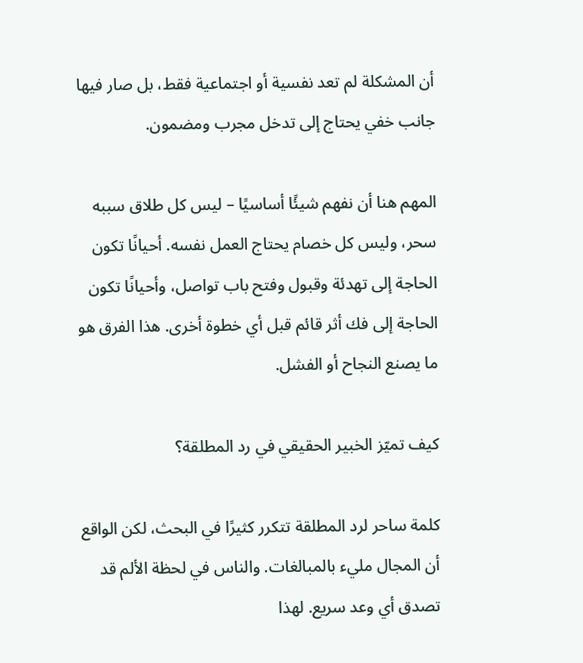أن المشكلة لم تعد نفسية أو اجتماعية فقط، بل صار فيها جانب خفي يحتاج إلى تدخل مجرب ومضمون.

المهم هنا أن نفهم شيئًا أساسيًا – ليس كل طلاق سببه سحر، وليس كل خصام يحتاج العمل نفسه. أحيانًا تكون الحاجة إلى تهدئة وقبول وفتح باب تواصل، وأحيانًا تكون الحاجة إلى فك أثر قائم قبل أي خطوة أخرى. هذا الفرق هو ما يصنع النجاح أو الفشل.

كيف تميّز الخبير الحقيقي في رد المطلقة؟

كلمة ساحر لرد المطلقة تتكرر كثيرًا في البحث، لكن الواقع أن المجال مليء بالمبالغات. والناس في لحظة الألم قد تصدق أي وعد سريع. لهذا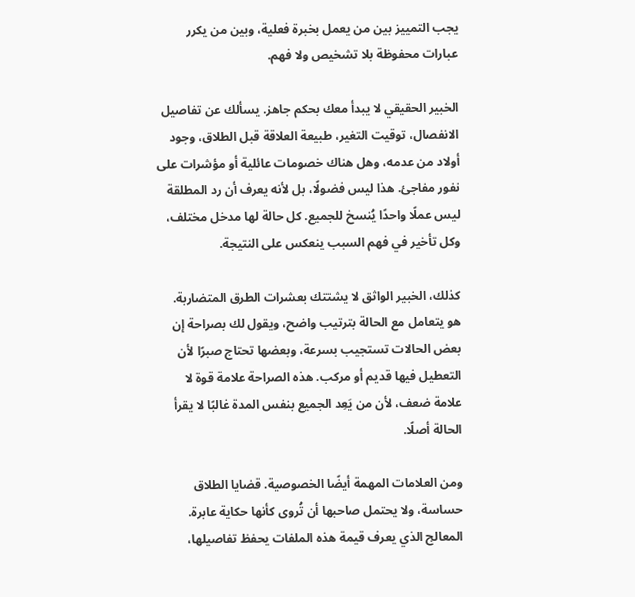يجب التمييز بين من يعمل بخبرة فعلية، وبين من يكرر عبارات محفوظة بلا تشخيص ولا فهم.

الخبير الحقيقي لا يبدأ معك بحكم جاهز. يسألك عن تفاصيل الانفصال، توقيت التغير، طبيعة العلاقة قبل الطلاق، وجود أولاد من عدمه، وهل هناك خصومات عائلية أو مؤشرات على نفور مفاجئ. هذا ليس فضولًا، بل لأنه يعرف أن رد المطلقة ليس عملًا واحدًا يُنسخ للجميع. كل حالة لها مدخل مختلف، وكل تأخير في فهم السبب ينعكس على النتيجة.

كذلك، الخبير الواثق لا يشتتك بعشرات الطرق المتضاربة. هو يتعامل مع الحالة بترتيب واضح، ويقول لك بصراحة إن بعض الحالات تستجيب بسرعة، وبعضها تحتاج صبرًا لأن التعطيل فيها قديم أو مركب. هذه الصراحة علامة قوة لا علامة ضعف، لأن من يَعِد الجميع بنفس المدة غالبًا لا يقرأ الحالة أصلًا.

ومن العلامات المهمة أيضًا الخصوصية. قضايا الطلاق حساسة، ولا يحتمل صاحبها أن تُروى كأنها حكاية عابرة. المعالج الذي يعرف قيمة هذه الملفات يحفظ تفاصيلها،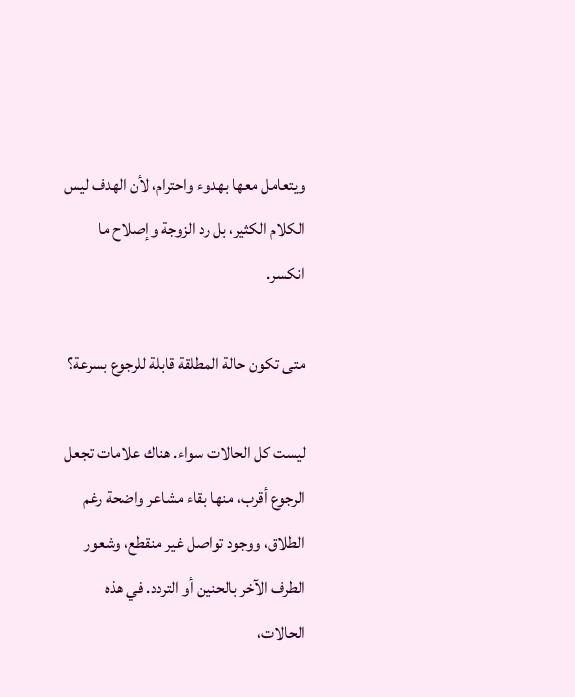ويتعامل معها بهدوء واحترام، لأن الهدف ليس الكلام الكثير، بل رد الزوجة وإصلاح ما انكسر.

متى تكون حالة المطلقة قابلة للرجوع بسرعة؟

ليست كل الحالات سواء. هناك علامات تجعل الرجوع أقرب، منها بقاء مشاعر واضحة رغم الطلاق، ووجود تواصل غير منقطع، وشعور الطرف الآخر بالحنين أو التردد. في هذه الحالات،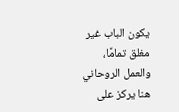يكون الباب غير مغلق تمامًا، والعمل الروحاني هنا يركز على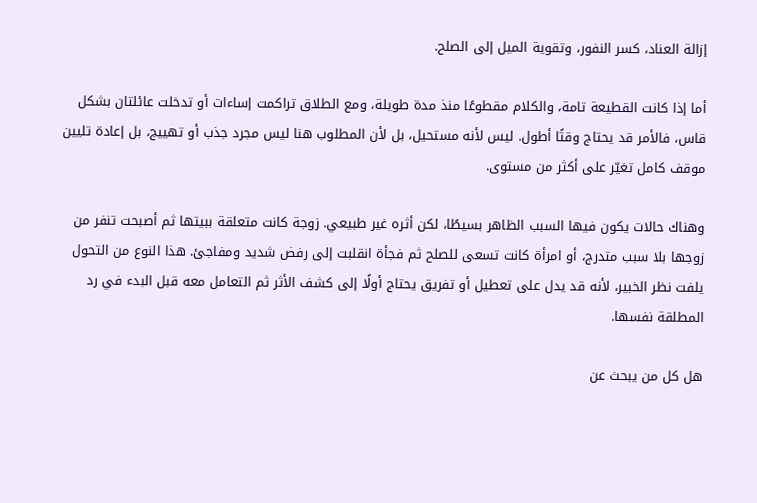إزالة العناد، كسر النفور، وتقوية الميل إلى الصلح.

أما إذا كانت القطيعة تامة، والكلام مقطوعًا منذ مدة طويلة، ومع الطلاق تراكمت إساءات أو تدخلت عائلتان بشكل قاس، فالأمر قد يحتاج وقتًا أطول. ليس لأنه مستحيل، بل لأن المطلوب هنا ليس مجرد جذب أو تهييج، بل إعادة تليين موقف كامل تغيّر على أكثر من مستوى.

وهناك حالات يكون فيها السبب الظاهر بسيطًا، لكن أثره غير طبيعي. زوجة كانت متعلقة ببيتها ثم أصبحت تنفر من زوجها بلا سبب متدرج، أو امرأة كانت تسعى للصلح ثم فجأة انقلبت إلى رفض شديد ومفاجئ. هذا النوع من التحول يلفت نظر الخبير، لأنه قد يدل على تعطيل أو تفريق يحتاج أولًا إلى كشف الأثر ثم التعامل معه قبل البدء في رد المطلقة نفسها.

هل كل من يبحث عن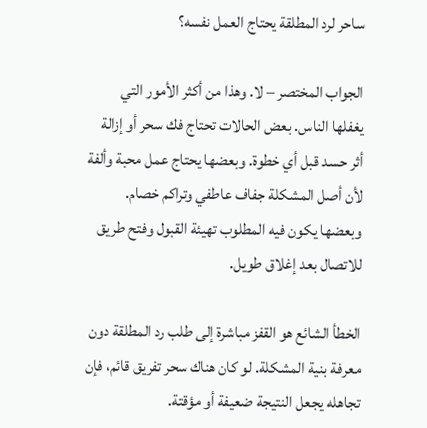ساحر لرد المطلقة يحتاج العمل نفسه؟

الجواب المختصر – لا. وهذا من أكثر الأمور التي يغفلها الناس. بعض الحالات تحتاج فك سحر أو إزالة أثر حسد قبل أي خطوة. وبعضها يحتاج عمل محبة وألفة لأن أصل المشكلة جفاف عاطفي وتراكم خصام. وبعضها يكون فيه المطلوب تهيئة القبول وفتح طريق للاتصال بعد إغلاق طويل.

الخطأ الشائع هو القفز مباشرة إلى طلب رد المطلقة دون معرفة بنية المشكلة. لو كان هناك سحر تفريق قائم، فإن تجاهله يجعل النتيجة ضعيفة أو مؤقتة.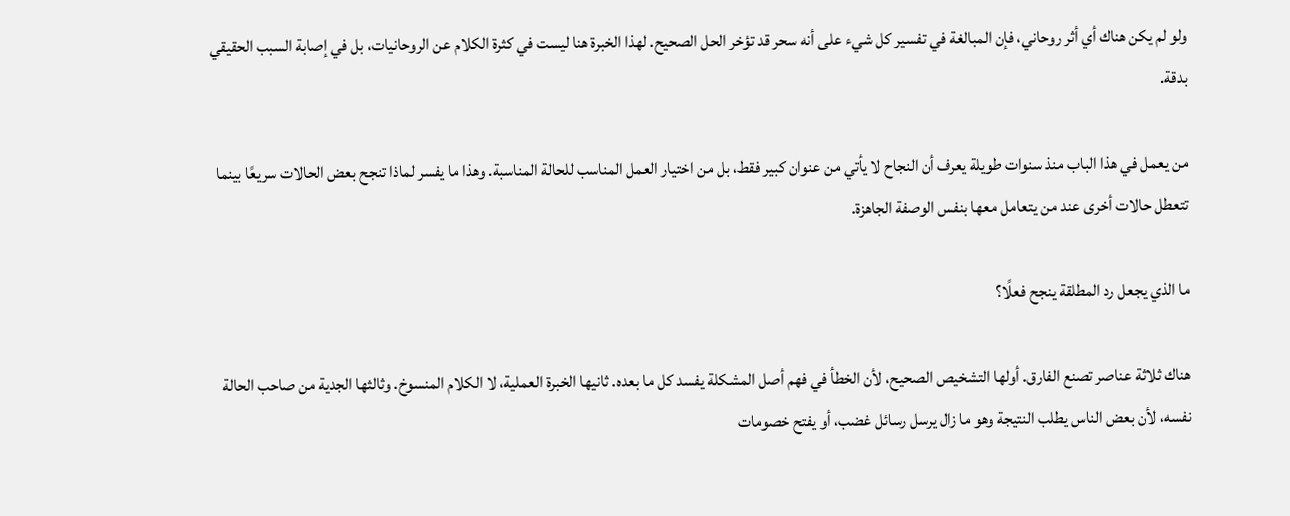ولو لم يكن هناك أي أثر روحاني، فإن المبالغة في تفسير كل شيء على أنه سحر قد تؤخر الحل الصحيح. لهذا الخبرة هنا ليست في كثرة الكلام عن الروحانيات، بل في إصابة السبب الحقيقي بدقة.

من يعمل في هذا الباب منذ سنوات طويلة يعرف أن النجاح لا يأتي من عنوان كبير فقط، بل من اختيار العمل المناسب للحالة المناسبة. وهذا ما يفسر لماذا تنجح بعض الحالات سريعًا بينما تتعطل حالات أخرى عند من يتعامل معها بنفس الوصفة الجاهزة.

ما الذي يجعل رد المطلقة ينجح فعلًا؟

هناك ثلاثة عناصر تصنع الفارق. أولها التشخيص الصحيح، لأن الخطأ في فهم أصل المشكلة يفسد كل ما بعده. ثانيها الخبرة العملية، لا الكلام المنسوخ. وثالثها الجدية من صاحب الحالة نفسه، لأن بعض الناس يطلب النتيجة وهو ما زال يرسل رسائل غضب، أو يفتح خصومات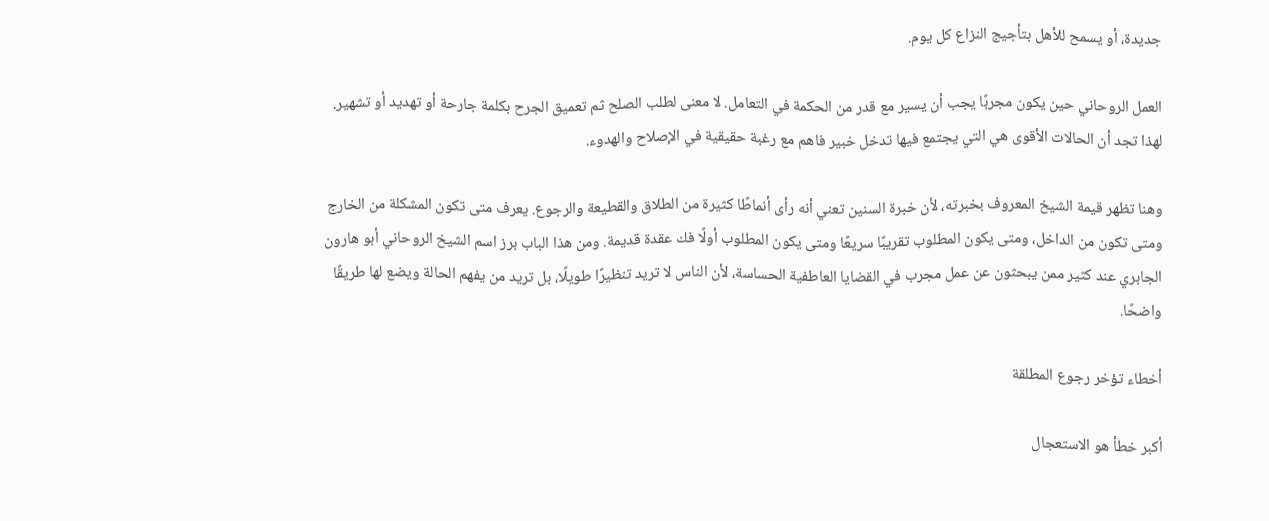جديدة، أو يسمح للأهل بتأجيج النزاع كل يوم.

العمل الروحاني حين يكون مجربًا يجب أن يسير مع قدر من الحكمة في التعامل. لا معنى لطلب الصلح ثم تعميق الجرح بكلمة جارحة أو تهديد أو تشهير. لهذا تجد أن الحالات الأقوى هي التي يجتمع فيها تدخل خبير فاهم مع رغبة حقيقية في الإصلاح والهدوء.

وهنا تظهر قيمة الشيخ المعروف بخبرته، لأن خبرة السنين تعني أنه رأى أنماطًا كثيرة من الطلاق والقطيعة والرجوع. يعرف متى تكون المشكلة من الخارج ومتى تكون من الداخل، ومتى يكون المطلوب تقريبًا سريعًا ومتى يكون المطلوب أولًا فك عقدة قديمة. ومن هذا الباب برز اسم الشيخ الروحاني أبو هارون الجابري عند كثير ممن يبحثون عن عمل مجرب في القضايا العاطفية الحساسة، لأن الناس لا تريد تنظيرًا طويلًا، بل تريد من يفهم الحالة ويضع لها طريقًا واضحًا.

أخطاء تؤخر رجوع المطلقة

أكبر خطأ هو الاستعجال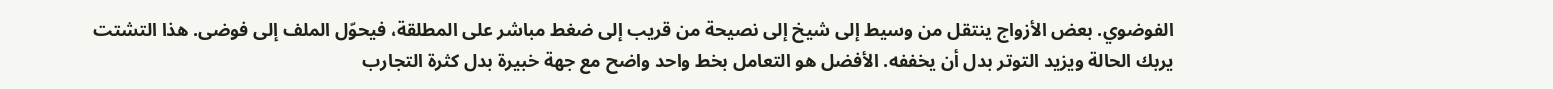الفوضوي. بعض الأزواج ينتقل من وسيط إلى شيخ إلى نصيحة من قريب إلى ضغط مباشر على المطلقة، فيحوّل الملف إلى فوضى. هذا التشتت يربك الحالة ويزيد التوتر بدل أن يخففه. الأفضل هو التعامل بخط واحد واضح مع جهة خبيرة بدل كثرة التجارب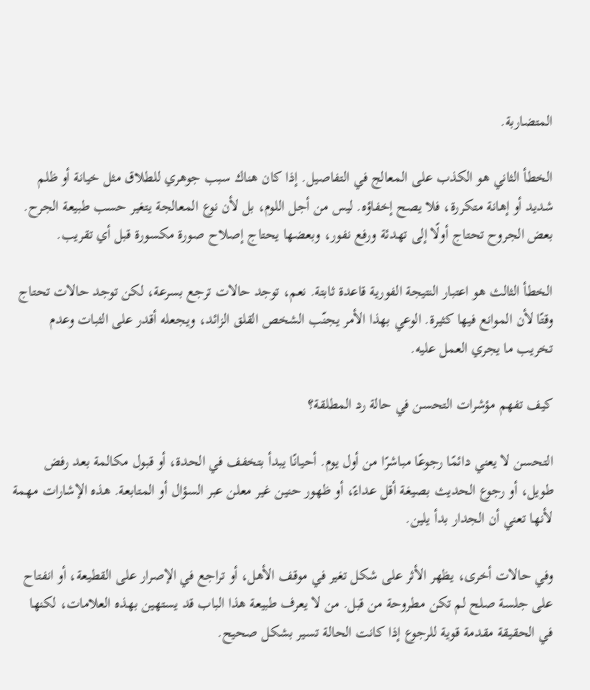المتضاربة.

الخطأ الثاني هو الكذب على المعالج في التفاصيل. إذا كان هناك سبب جوهري للطلاق مثل خيانة أو ظلم شديد أو إهانة متكررة، فلا يصح إخفاؤه. ليس من أجل اللوم، بل لأن نوع المعالجة يتغير حسب طبيعة الجرح. بعض الجروح تحتاج أولًا إلى تهدئة ورفع نفور، وبعضها يحتاج إصلاح صورة مكسورة قبل أي تقريب.

الخطأ الثالث هو اعتبار النتيجة الفورية قاعدة ثابتة. نعم، توجد حالات ترجع بسرعة، لكن توجد حالات تحتاج وقتًا لأن الموانع فيها كثيرة. الوعي بهذا الأمر يجنّب الشخص القلق الزائد، ويجعله أقدر على الثبات وعدم تخريب ما يجري العمل عليه.

كيف تفهم مؤشرات التحسن في حالة رد المطلقة؟

التحسن لا يعني دائمًا رجوعًا مباشرًا من أول يوم. أحيانًا يبدأ بتخفف في الحدة، أو قبول مكالمة بعد رفض طويل، أو رجوع الحديث بصيغة أقل عداءً، أو ظهور حنين غير معلن عبر السؤال أو المتابعة. هذه الإشارات مهمة لأنها تعني أن الجدار بدأ يلين.

وفي حالات أخرى، يظهر الأثر على شكل تغير في موقف الأهل، أو تراجع في الإصرار على القطيعة، أو انفتاح على جلسة صلح لم تكن مطروحة من قبل. من لا يعرف طبيعة هذا الباب قد يستهين بهذه العلامات، لكنها في الحقيقة مقدمة قوية للرجوع إذا كانت الحالة تسير بشكل صحيح.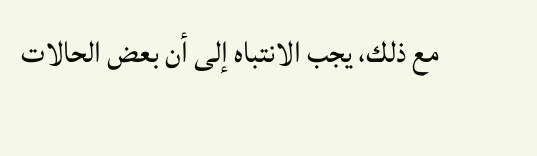مع ذلك، يجب الانتباه إلى أن بعض الحالات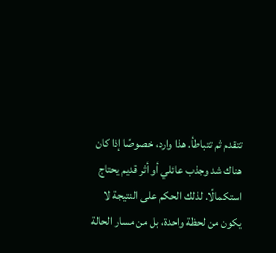تتقدم ثم تتباطأ. هذا وارد، خصوصًا إذا كان هناك شد وجذب عائلي أو أثر قديم يحتاج استكمالًا. لذلك الحكم على النتيجة لا يكون من لحظة واحدة، بل من مسار الحالة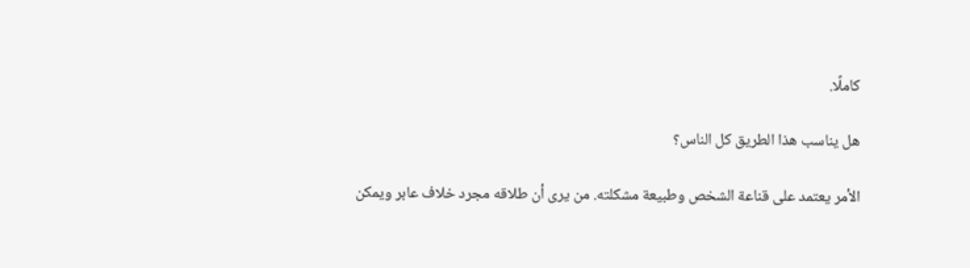كاملًا.

هل يناسب هذا الطريق كل الناس؟

الأمر يعتمد على قناعة الشخص وطبيعة مشكلته. من يرى أن طلاقه مجرد خلاف عابر ويمكن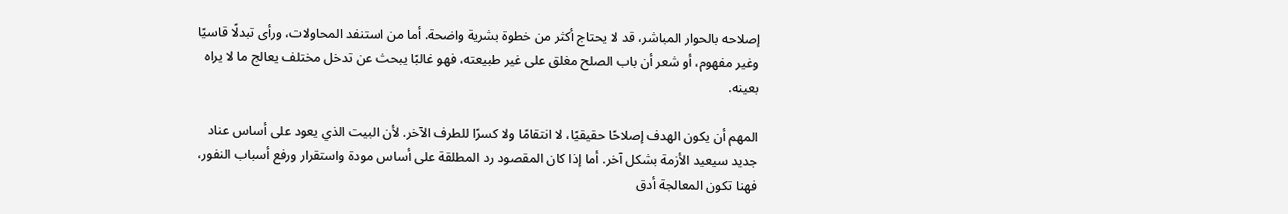إصلاحه بالحوار المباشر، قد لا يحتاج أكثر من خطوة بشرية واضحة. أما من استنفد المحاولات، ورأى تبدلًا قاسيًا وغير مفهوم، أو شعر أن باب الصلح مغلق على غير طبيعته، فهو غالبًا يبحث عن تدخل مختلف يعالج ما لا يراه بعينه.

المهم أن يكون الهدف إصلاحًا حقيقيًا، لا انتقامًا ولا كسرًا للطرف الآخر. لأن البيت الذي يعود على أساس عناد جديد سيعيد الأزمة بشكل آخر. أما إذا كان المقصود رد المطلقة على أساس مودة واستقرار ورفع أسباب النفور، فهنا تكون المعالجة أدق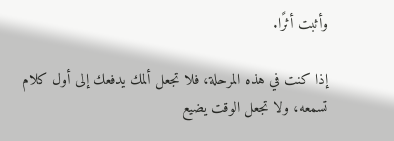وأثبت أثرًا.

إذا كنت في هذه المرحلة، فلا تجعل ألمك يدفعك إلى أول كلام تسمعه، ولا تجعل الوقت يضيع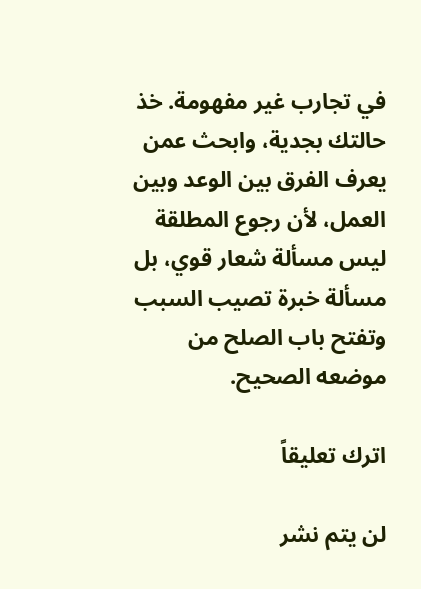في تجارب غير مفهومة. خذ حالتك بجدية، وابحث عمن يعرف الفرق بين الوعد وبين العمل، لأن رجوع المطلقة ليس مسألة شعار قوي، بل مسألة خبرة تصيب السبب وتفتح باب الصلح من موضعه الصحيح.

اترك تعليقاً

لن يتم نشر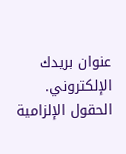عنوان بريدك الإلكتروني. الحقول الإلزامية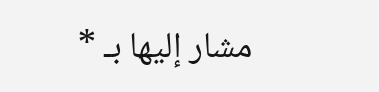مشار إليها بـ *